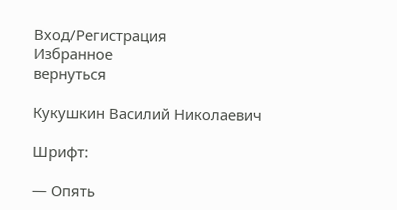Вход/Регистрация
Избранное
вернуться

Кукушкин Василий Николаевич

Шрифт:

— Опять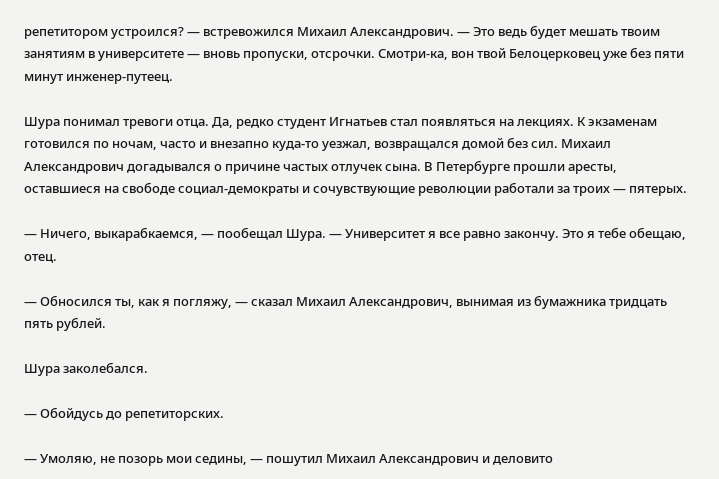репетитором устроился? — встревожился Михаил Александрович. — Это ведь будет мешать твоим занятиям в университете — вновь пропуски, отсрочки. Смотри-ка, вон твой Белоцерковец уже без пяти минут инженер-путеец.

Шура понимал тревоги отца. Да, редко студент Игнатьев стал появляться на лекциях. К экзаменам готовился по ночам, часто и внезапно куда-то уезжал, возвращался домой без сил. Михаил Александрович догадывался о причине частых отлучек сына. В Петербурге прошли аресты, оставшиеся на свободе социал-демократы и сочувствующие революции работали за троих — пятерых.

— Ничего, выкарабкаемся, — пообещал Шура. — Университет я все равно закончу. Это я тебе обещаю, отец.

— Обносился ты, как я погляжу, — сказал Михаил Александрович, вынимая из бумажника тридцать пять рублей.

Шура заколебался.

— Обойдусь до репетиторских.

— Умоляю, не позорь мои седины, — пошутил Михаил Александрович и деловито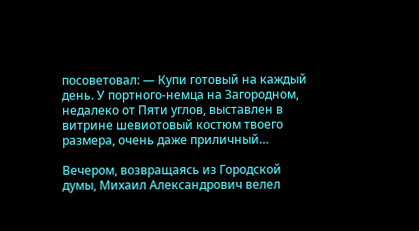посоветовал: — Купи готовый на каждый день. У портного-немца на Загородном, недалеко от Пяти углов, выставлен в витрине шевиотовый костюм твоего размера, очень даже приличный…

Вечером, возвращаясь из Городской думы, Михаил Александрович велел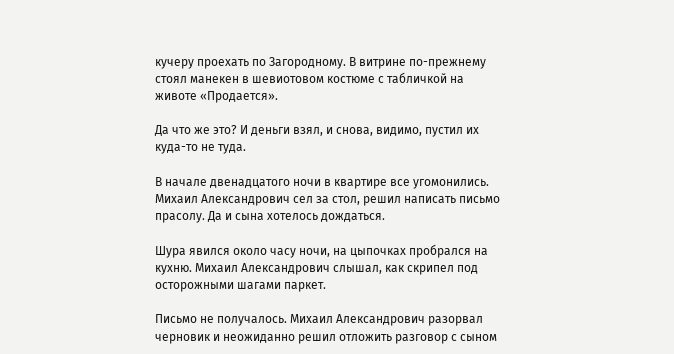кучеру проехать по Загородному. В витрине по-прежнему стоял манекен в шевиотовом костюме с табличкой на животе «Продается».

Да что же это? И деньги взял, и снова, видимо, пустил их куда-то не туда.

В начале двенадцатого ночи в квартире все угомонились. Михаил Александрович сел за стол, решил написать письмо прасолу. Да и сына хотелось дождаться.

Шура явился около часу ночи, на цыпочках пробрался на кухню. Михаил Александрович слышал, как скрипел под осторожными шагами паркет.

Письмо не получалось. Михаил Александрович разорвал черновик и неожиданно решил отложить разговор с сыном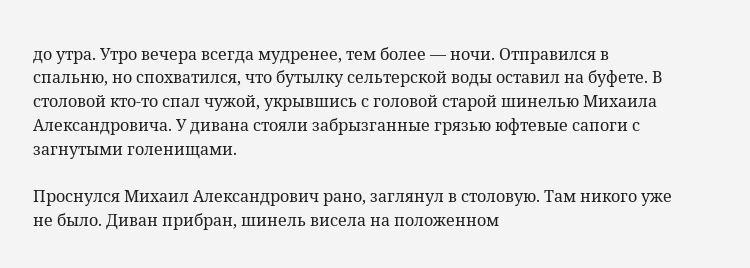до утра. Утро вечера всегда мудренее, тем более — ночи. Отправился в спальню, но спохватился, что бутылку сельтерской воды оставил на буфете. В столовой кто-то спал чужой, укрывшись с головой старой шинелью Михаила Александровича. У дивана стояли забрызганные грязью юфтевые сапоги с загнутыми голенищами.

Проснулся Михаил Александрович рано, заглянул в столовую. Там никого уже не было. Диван прибран, шинель висела на положенном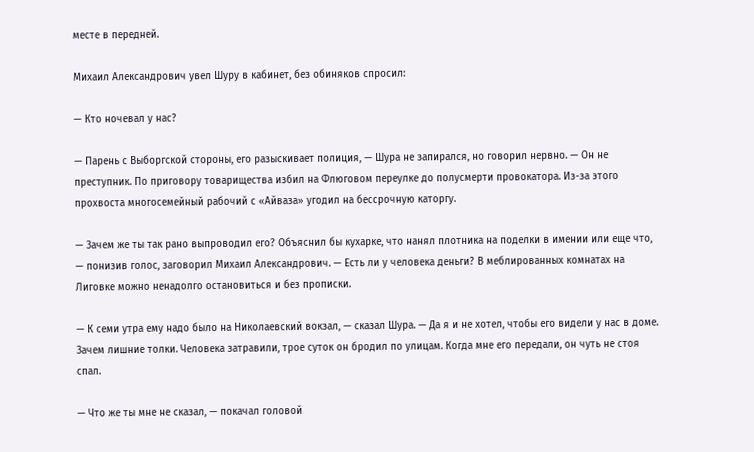месте в передней.

Михаил Александрович увел Шуру в кабинет, без обиняков спросил:

— Кто ночевал у нас?

— Парень с Выборгской стороны, его разыскивает полиция, — Шура не запирался, но говорил нервно. — Он не преступник. По приговору товарищества избил на Флюговом переулке до полусмерти провокатора. Из-за этого прохвоста многосемейный рабочий с «Айваза» угодил на бессрочную каторгу.

— Зачем же ты так рано выпроводил его? Объяснил бы кухарке, что нанял плотника на поделки в имении или еще что, — понизив голос, заговорил Михаил Александрович. — Есть ли у человека деньги? В меблированных комнатах на Лиговке можно ненадолго остановиться и без прописки.

— К семи утра ему надо было на Николаевский вокзал, — сказал Шура. — Да я и не хотел, чтобы его видели у нас в доме. Зачем лишние толки. Человека затравили, трое суток он бродил по улицам. Когда мне его передали, он чуть не стоя спал.

— Что же ты мне не сказал, — покачал головой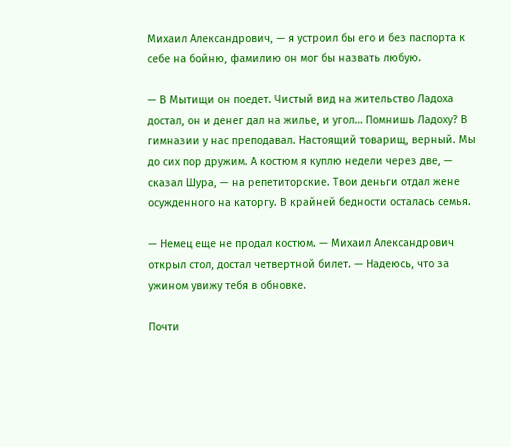Михаил Александрович, — я устроил бы его и без паспорта к себе на бойню, фамилию он мог бы назвать любую.

— В Мытищи он поедет. Чистый вид на жительство Ладоха достал, он и денег дал на жилье, и угол… Помнишь Ладоху? В гимназии у нас преподавал. Настоящий товарищ, верный. Мы до сих пор дружим. А костюм я куплю недели через две, — сказал Шура, — на репетиторские. Твои деньги отдал жене осужденного на каторгу. В крайней бедности осталась семья.

— Немец еще не продал костюм. — Михаил Александрович открыл стол, достал четвертной билет. — Надеюсь, что за ужином увижу тебя в обновке.

Почти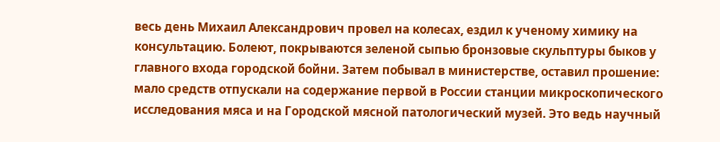весь день Михаил Александрович провел на колесах, ездил к ученому химику на консультацию. Болеют, покрываются зеленой сыпью бронзовые скульптуры быков у главного входа городской бойни. Затем побывал в министерстве, оставил прошение: мало средств отпускали на содержание первой в России станции микроскопического исследования мяса и на Городской мясной патологический музей. Это ведь научный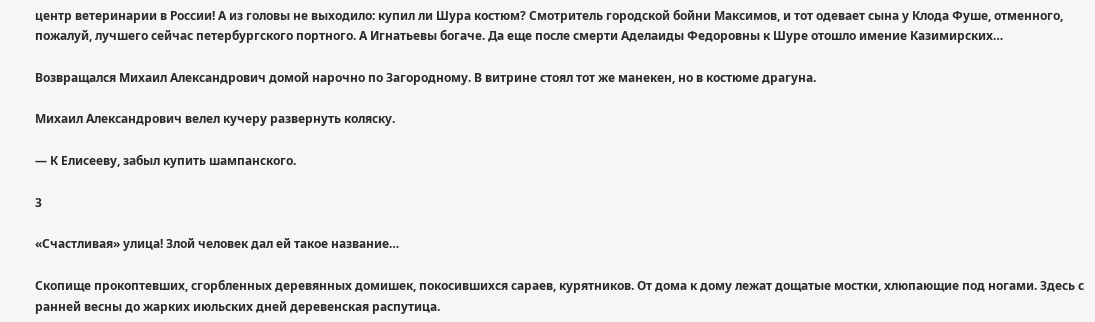центр ветеринарии в России! А из головы не выходило: купил ли Шура костюм? Смотритель городской бойни Максимов, и тот одевает сына у Клода Фуше, отменного, пожалуй, лучшего сейчас петербургского портного. А Игнатьевы богаче. Да еще после смерти Аделаиды Федоровны к Шуре отошло имение Казимирских…

Возвращался Михаил Александрович домой нарочно по Загородному. В витрине стоял тот же манекен, но в костюме драгуна.

Михаил Александрович велел кучеру развернуть коляску.

— К Елисееву, забыл купить шампанского.

3

«Счастливая» улица! Злой человек дал ей такое название…

Скопище прокоптевших, сгорбленных деревянных домишек, покосившихся сараев, курятников. От дома к дому лежат дощатые мостки, хлюпающие под ногами. Здесь с ранней весны до жарких июльских дней деревенская распутица.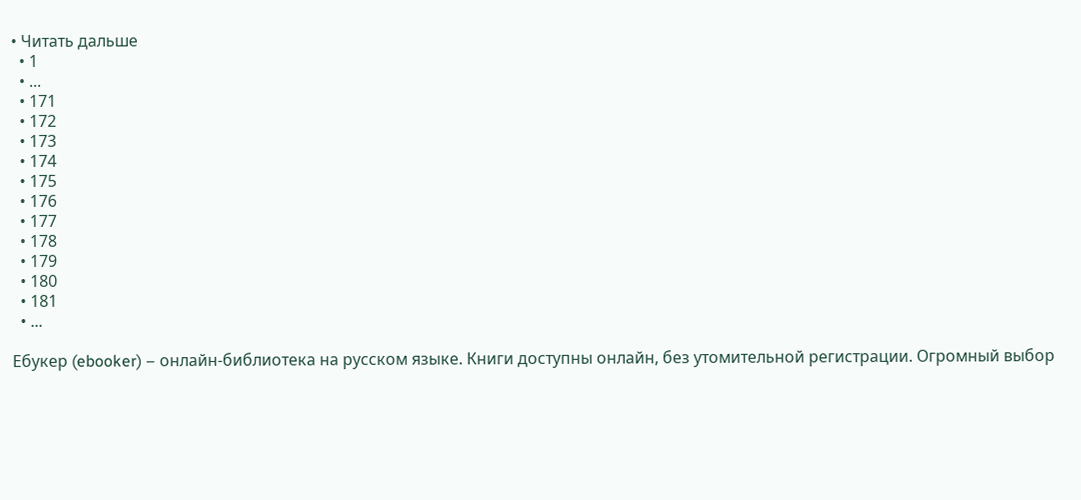• Читать дальше
  • 1
  • ...
  • 171
  • 172
  • 173
  • 174
  • 175
  • 176
  • 177
  • 178
  • 179
  • 180
  • 181
  • ...

Ебукер (ebooker) – онлайн-библиотека на русском языке. Книги доступны онлайн, без утомительной регистрации. Огромный выбор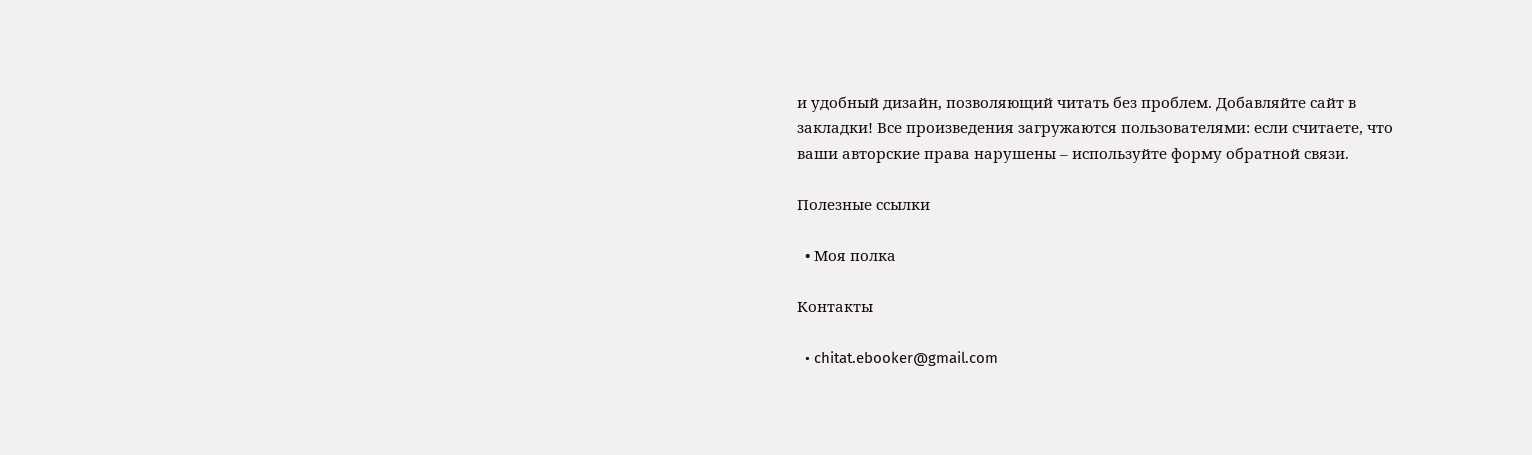и удобный дизайн, позволяющий читать без проблем. Добавляйте сайт в закладки! Все произведения загружаются пользователями: если считаете, что ваши авторские права нарушены – используйте форму обратной связи.

Полезные ссылки

  • Моя полка

Контакты

  • chitat.ebooker@gmail.com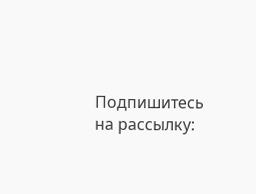Подпишитесь на рассылку: